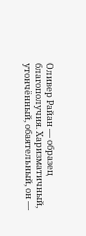Оливер Райан — образец благополучия. Харизматичный, утончённый, обаятельный, он —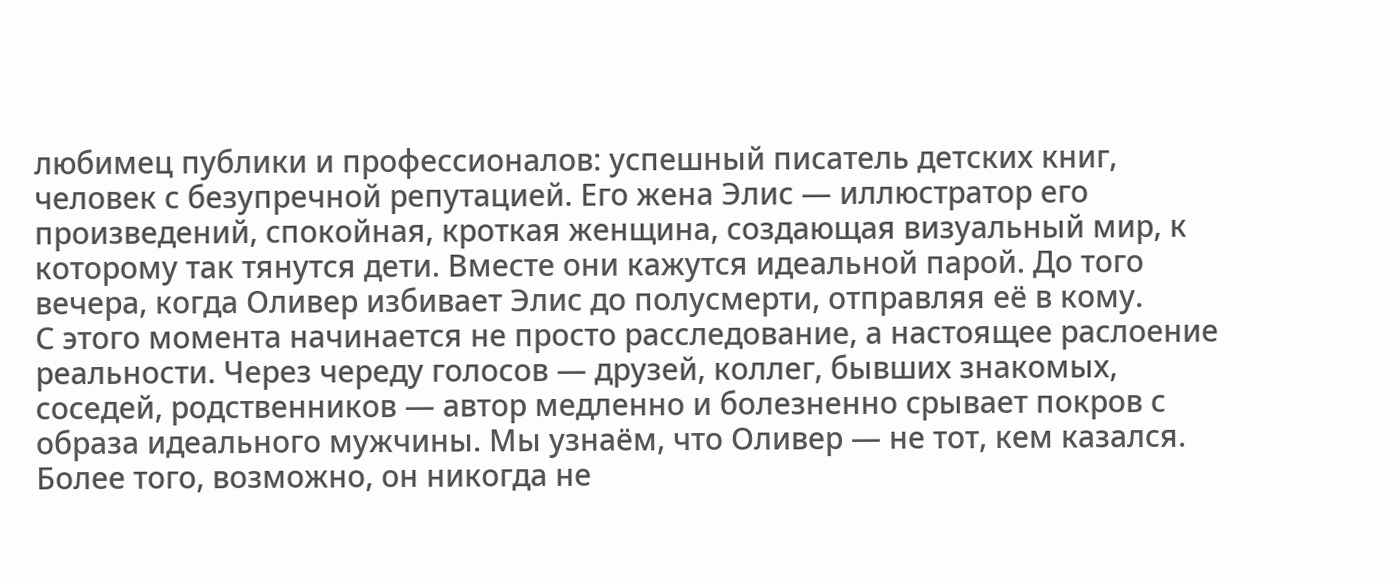любимец публики и профессионалов: успешный писатель детских книг, человек с безупречной репутацией. Его жена Элис — иллюстратор его произведений, спокойная, кроткая женщина, создающая визуальный мир, к которому так тянутся дети. Вместе они кажутся идеальной парой. До того вечера, когда Оливер избивает Элис до полусмерти, отправляя её в кому.
С этого момента начинается не просто расследование, а настоящее раслоение реальности. Через череду голосов — друзей, коллег, бывших знакомых, соседей, родственников — автор медленно и болезненно срывает покров с образа идеального мужчины. Мы узнаём, что Оливер — не тот, кем казался. Более того, возможно, он никогда не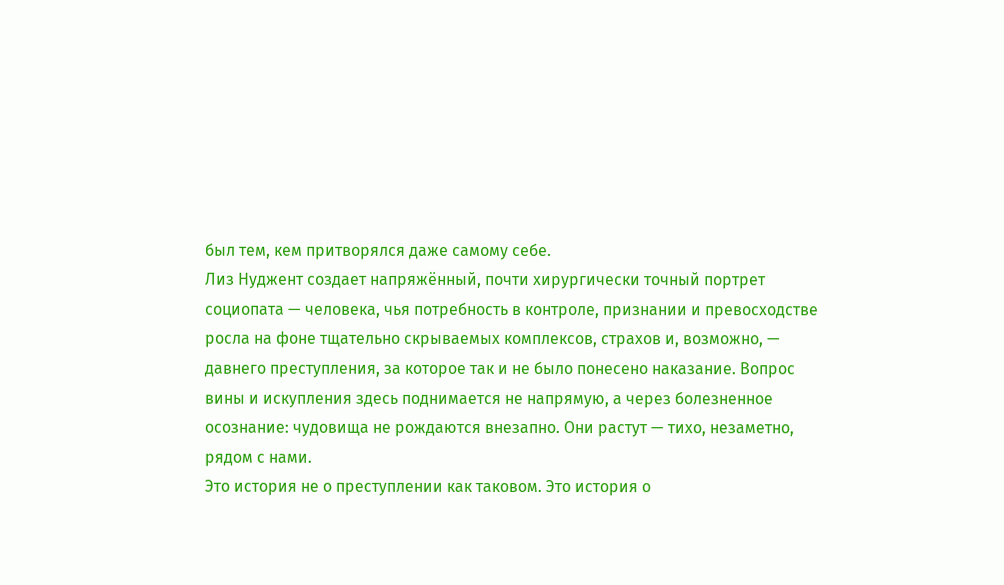был тем, кем притворялся даже самому себе.
Лиз Нуджент создает напряжённый, почти хирургически точный портрет социопата — человека, чья потребность в контроле, признании и превосходстве росла на фоне тщательно скрываемых комплексов, страхов и, возможно, — давнего преступления, за которое так и не было понесено наказание. Вопрос вины и искупления здесь поднимается не напрямую, а через болезненное осознание: чудовища не рождаются внезапно. Они растут — тихо, незаметно, рядом с нами.
Это история не о преступлении как таковом. Это история о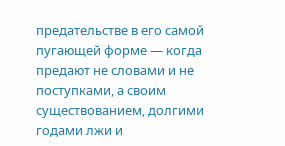предательстве в его самой пугающей форме — когда предают не словами и не поступками, а своим существованием, долгими годами лжи и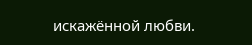искажённой любви.